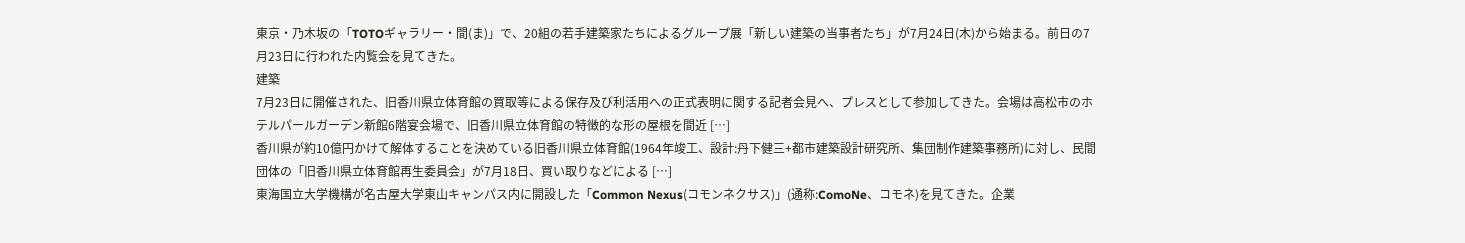東京・乃木坂の「TOTOギャラリー・間(ま)」で、20組の若手建築家たちによるグループ展「新しい建築の当事者たち」が7月24日(木)から始まる。前日の7月23日に行われた内覧会を見てきた。
建築
7月23日に開催された、旧香川県立体育館の買取等による保存及び利活用への正式表明に関する記者会見へ、プレスとして参加してきた。会場は高松市のホテルパールガーデン新館6階宴会場で、旧香川県立体育館の特徴的な形の屋根を間近 […]
香川県が約10億円かけて解体することを決めている旧香川県立体育館(1964年竣工、設計:丹下健三+都市建築設計研究所、集団制作建築事務所)に対し、民間団体の「旧香川県立体育館再生委員会」が7月18日、買い取りなどによる […]
東海国立大学機構が名古屋大学東山キャンパス内に開設した「Common Nexus(コモンネクサス)」(通称:ComoNe、コモネ)を見てきた。企業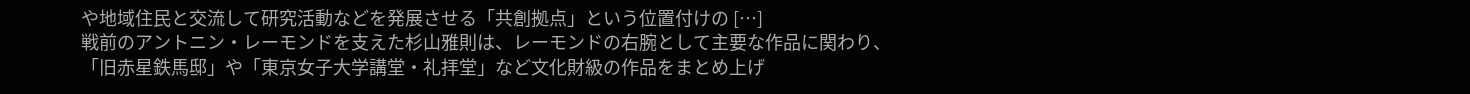や地域住民と交流して研究活動などを発展させる「共創拠点」という位置付けの […]
戦前のアントニン・レーモンドを支えた杉山雅則は、レーモンドの右腕として主要な作品に関わり、「旧赤星鉄馬邸」や「東京女子大学講堂・礼拝堂」など文化財級の作品をまとめ上げ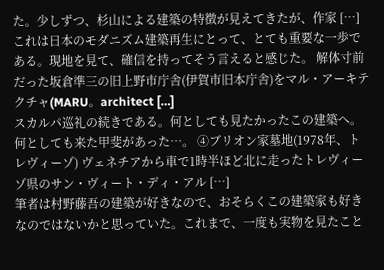た。少しずつ、杉山による建築の特徴が見えてきたが、作家 […]
これは日本のモダニズム建築再生にとって、とても重要な一歩である。現地を見て、確信を持ってそう言えると感じた。 解体寸前だった坂倉準三の旧上野市庁舎(伊賀市旧本庁舎)をマル・アーキテクチャ(MARU。architect […]
スカルパ巡礼の続きである。何としても見たかったこの建築へ。何としても来た甲斐があった…。 ④ブリオン家墓地(1978年、トレヴィーゾ) ヴェネチアから車で1時半ほど北に走ったトレヴィーゾ県のサン・ヴィート・ディ・アル […]
筆者は村野藤吾の建築が好きなので、おそらくこの建築家も好きなのではないかと思っていた。これまで、一度も実物を見たこと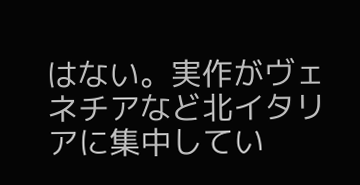はない。実作がヴェネチアなど北イタリアに集中してい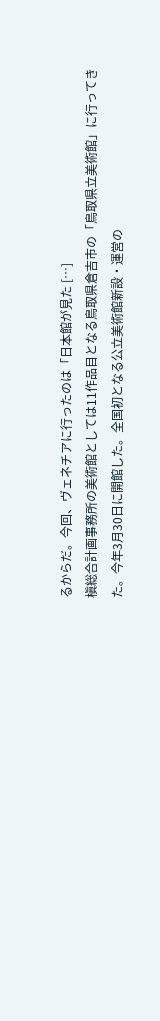るからだ。今回、ヴェネチアに行ったのは「日本館が見た […]
槇総合計画事務所の美術館としては11作品目となる鳥取県倉吉市の「鳥取県立美術館」に行ってきた。今年3月30日に開館した。全国初となる公立美術館新設・運営の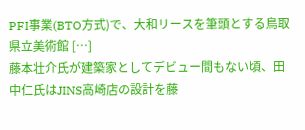PFI事業(BTO方式)で、大和リースを筆頭とする鳥取県立美術館 […]
藤本壮介氏が建築家としてデビュー間もない頃、田中仁氏はJINS高崎店の設計を藤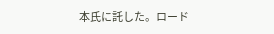本氏に託した。ロード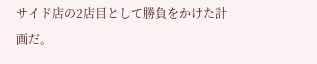サイド店の2店目として勝負をかけた計画だ。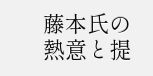藤本氏の熱意と提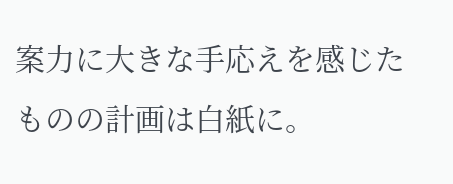案力に大きな手応えを感じたものの計画は白紙に。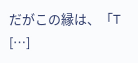だがこの縁は、「T […]